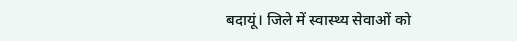बदायूं। जिले में स्वास्थ्य सेवाओं को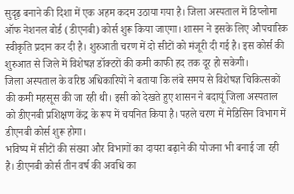सुदृढ़ बनाने की दिशा में एक अहम कदम उठाया गया है। जिला अस्पताल में डिप्लोमा ऑफ नेशनल बोर्ड (डीएनबी) कोर्स शुरू किया जाएगा। शासन ने इसके लिए औपचारिक स्वीकृति प्रदान कर दी है। शुरुआती चरण में दो सीटों को मंजूरी दी गई है। इस कोर्स की शुरुआत से जिले में विशेषज्ञ डॉक्टरों की कमी काफी हद तक दूर हो सकेगी।
जिला अस्पताल के वरिष्ठ अधिकारियों ने बताया कि लंबे समय से विशेषज्ञ चिकित्सकों की कमी महसूस की जा रही थी। इसी को देखते हुए शासन ने बदायूं जिला अस्पताल को डीएनबी प्रशिक्षण केंद्र के रूप में चयनित किया है। पहले चरण में मेडिसिन विभाग में डीएनबी कोर्स शुरू होगा।
भविष्य में सीटों की संख्या और विभागों का दायरा बढ़ाने की योजना भी बनाई जा रही है। डीएनबी कोर्स तीन वर्ष की अवधि का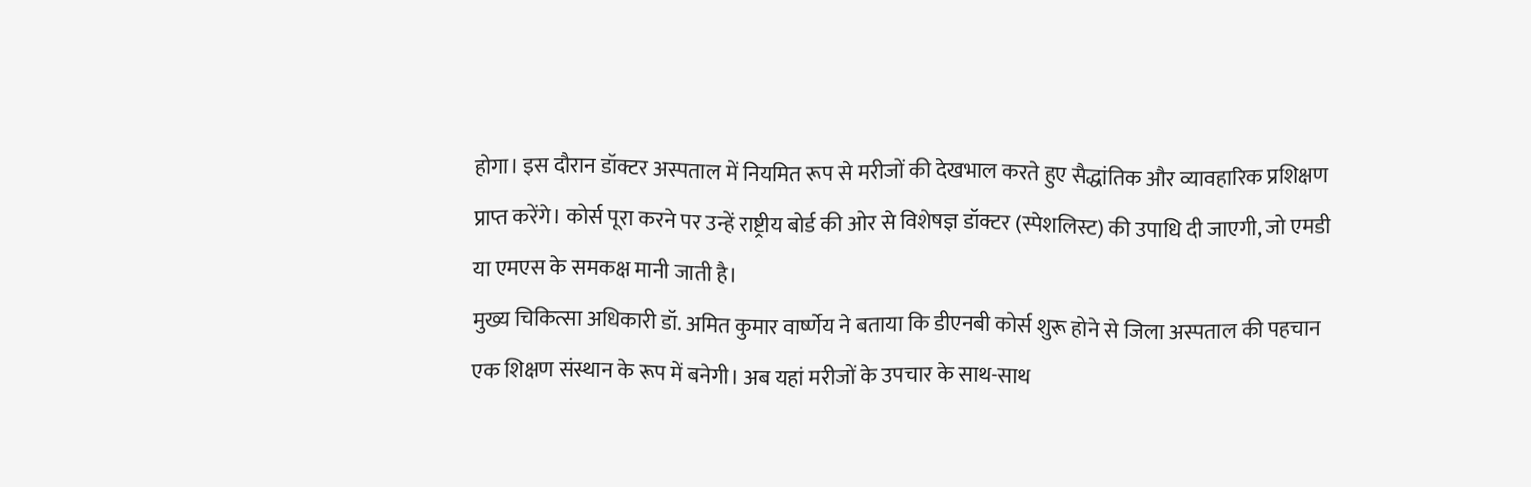होगा। इस दौरान डॉक्टर अस्पताल में नियमित रूप से मरीजों की देखभाल करते हुए सैद्धांतिक और व्यावहारिक प्रशिक्षण प्राप्त करेंगे। कोर्स पूरा करने पर उन्हें राष्ट्रीय बोर्ड की ओर से विशेषज्ञ डॉक्टर (स्पेशलिस्ट) की उपाधि दी जाएगी, जो एमडी या एमएस के समकक्ष मानी जाती है।
मुख्य चिकित्सा अधिकारी डॉ. अमित कुमार वार्ष्णेय ने बताया कि डीएनबी कोर्स शुरू होने से जिला अस्पताल की पहचान एक शिक्षण संस्थान के रूप में बनेगी। अब यहां मरीजों के उपचार के साथ-साथ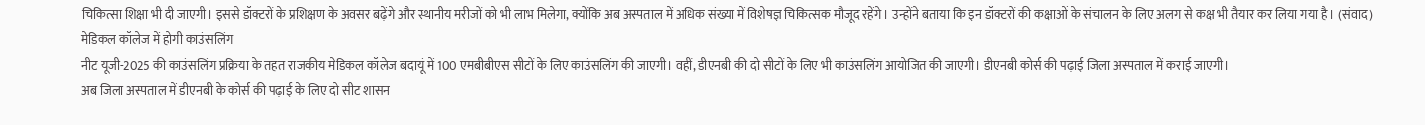चिकित्सा शिक्षा भी दी जाएगी। इससे डॉक्टरों के प्रशिक्षण के अवसर बढ़ेंगे और स्थानीय मरीजों को भी लाभ मिलेगा, क्योंकि अब अस्पताल में अधिक संख्या में विशेषज्ञ चिकित्सक मौजूद रहेंगे। उन्होंने बताया कि इन डॉक्टरों की कक्षाओं के संचालन के लिए अलग से कक्ष भी तैयार कर लिया गया है। (संवाद)
मेडिकल कॉलेज में होगी काउंसलिंग
नीट यूजी-2025 की काउंसलिंग प्रक्रिया के तहत राजकीय मेडिकल कॉलेज बदायूं में 100 एमबीबीएस सीटों के लिए काउंसलिंग की जाएगी। वहीं, डीएनबी की दो सीटों के लिए भी काउंसलिंग आयोजित की जाएगी। डीएनबी कोर्स की पढ़ाई जिला अस्पताल में कराई जाएगी।
अब जिला अस्पताल में डीएनबी के कोर्स की पढ़ाई के लिए दो सीट शासन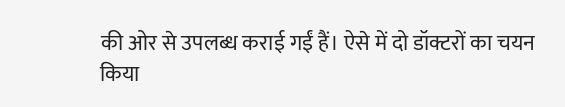की ओर से उपलब्ध कराई गईं हैं। ऐसे में दो डॉक्टरों का चयन किया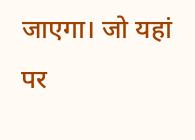जाएगा। जो यहां पर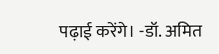पढ़ाई करेंगे। -डॉ. अमित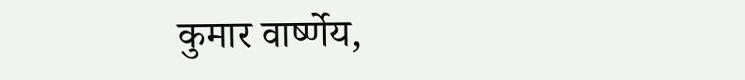कुमार वार्ष्णेय,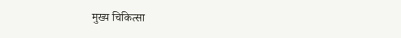मुख्य चिकित्सा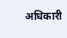अधिकारी